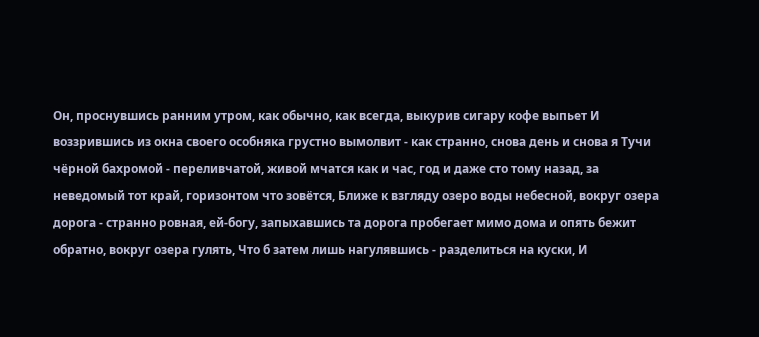Он, проснувшись ранним утром, как обычно, как всегда, выкурив сигару кофе выпьет И воззрившись из окна своего особняка грустно вымолвит - как странно, снова день и снова я Тучи чёрной бахромой - переливчатой, живой мчатся как и час, год и даже сто тому назад, за неведомый тот край, горизонтом что зовётся, Ближе к взгляду озеро воды небесной, вокруг озера дорога - странно ровная, ей-богу, запыхавшись та дорога пробегает мимо дома и опять бежит обратно, вокруг озера гулять, Что б затем лишь нагулявшись - разделиться на куски, И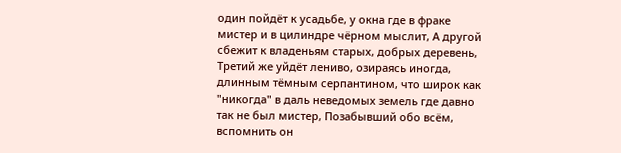один пойдёт к усадьбе, у окна где в фраке мистер и в цилиндре чёрном мыслит, А другой сбежит к владеньям старых, добрых деревень, Третий же уйдёт лениво, озираясь иногда, длинным тёмным серпантином, что широк как "никогда" в даль неведомых земель где давно так не был мистер, Позабывший обо всём, вспомнить он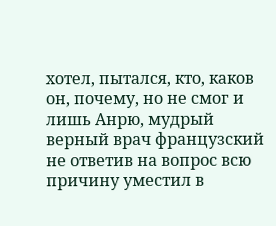хотел, пытался, кто, каков он, почему, но не смог и лишь Анрю, мудрый верный врач французский не ответив на вопрос всю причину уместил в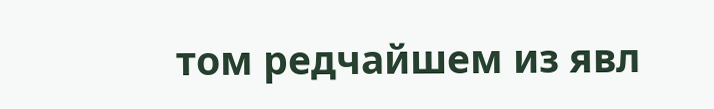том редчайшем из явл